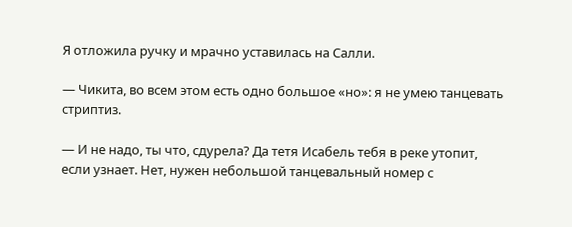Я отложила ручку и мрачно уставилась на Салли.

— Чикита, во всем этом есть одно большое «но»: я не умею танцевать стриптиз.

— И не надо, ты что, сдурела? Да тетя Исабель тебя в реке утопит, если узнает. Нет, нужен небольшой танцевальный номер с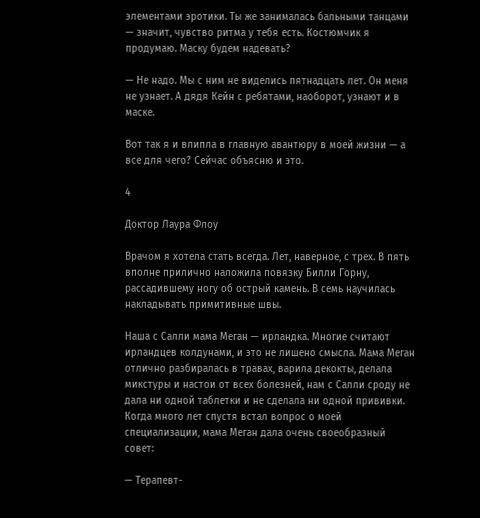элементами эротики. Ты же занималась бальными танцами — значит, чувство ритма у тебя есть. Костюмчик я продумаю. Маску будем надевать?

— Не надо. Мы с ним не виделись пятнадцать лет. Он меня не узнает. А дядя Кейн с ребятами, наоборот, узнают и в маске.

Вот так я и влипла в главную авантюру в моей жизни — а все для чего? Сейчас объясню и это.

4

Доктор Лаура Флоу

Врачом я хотела стать всегда. Лет, наверное, с трех. В пять вполне прилично наложила повязку Билли Горну, рассадившему ногу об острый камень. В семь научилась накладывать примитивные швы.

Наша с Салли мама Меган — ирландка. Многие считают ирландцев колдунами, и это не лишено смысла. Мама Меган отлично разбиралась в травах, варила декокты, делала микстуры и настои от всех болезней, нам с Салли сроду не дала ни одной таблетки и не сделала ни одной прививки. Когда много лет спустя встал вопрос о моей специализации, мама Меган дала очень своеобразный совет:

— Терапевт-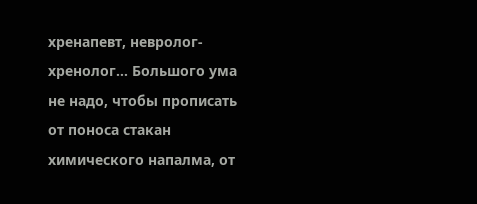хренапевт, невролог-хренолог… Большого ума не надо, чтобы прописать от поноса стакан химического напалма, от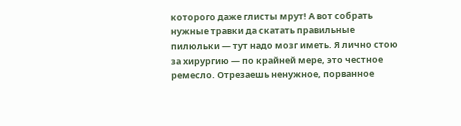которого даже глисты мрут! А вот собрать нужные травки да скатать правильные пилюльки — тут надо мозг иметь. Я лично стою за хирургию — по крайней мере, это честное ремесло. Отрезаешь ненужное, порванное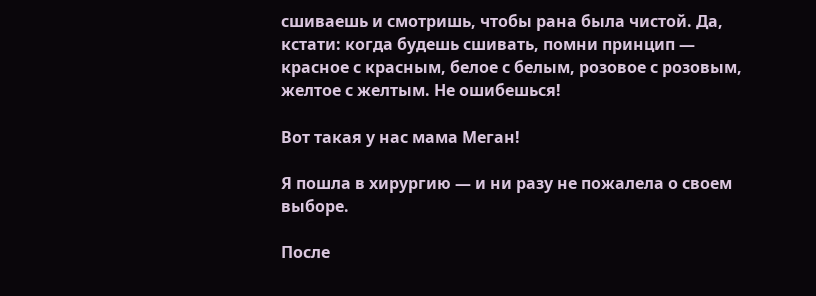сшиваешь и смотришь, чтобы рана была чистой. Да, кстати: когда будешь сшивать, помни принцип — красное с красным, белое с белым, розовое с розовым, желтое с желтым. Не ошибешься!

Вот такая у нас мама Меган!

Я пошла в хирургию — и ни разу не пожалела о своем выборе.

После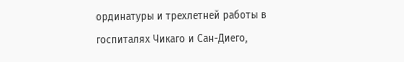ординатуры и трехлетней работы в госпиталях Чикаго и Сан-Диего,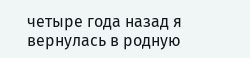четыре года назад я вернулась в родную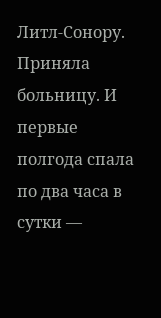Литл-Сонору. Приняла больницу. И первые полгода спала по два часа в сутки —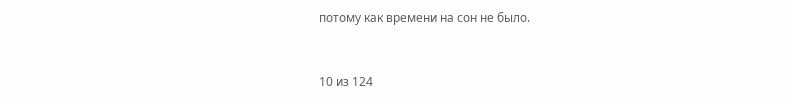потому как времени на сон не было.



10 из 124